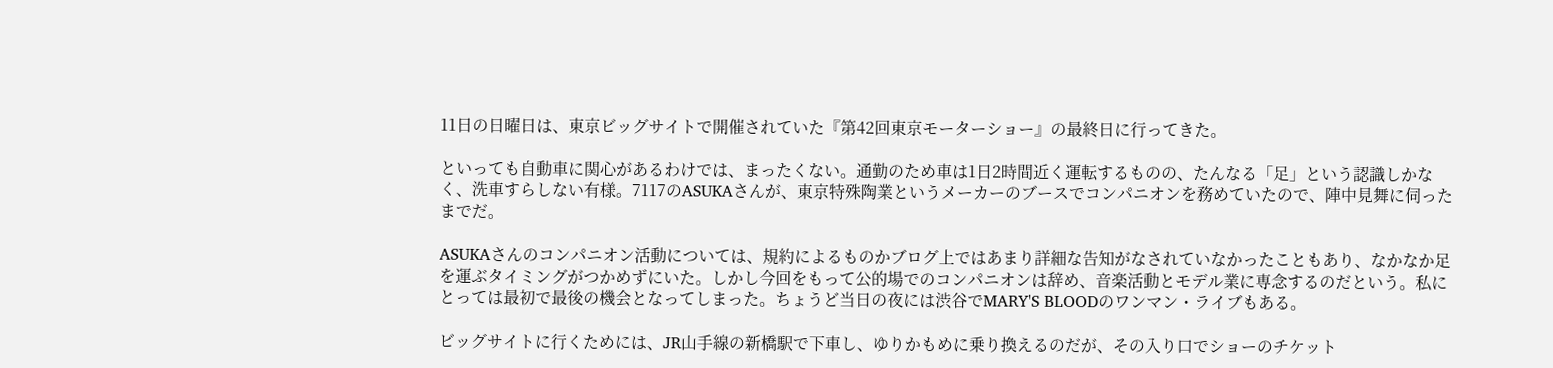11日の日曜日は、東京ビッグサイトで開催されていた『第42回東京モーターショー』の最終日に行ってきた。

といっても自動車に関心があるわけでは、まったくない。通勤のため車は1日2時間近く運転するものの、たんなる「足」という認識しかなく、洗車すらしない有様。7117のASUKAさんが、東京特殊陶業というメーカーのブースでコンパニオンを務めていたので、陣中見舞に伺ったまでだ。

ASUKAさんのコンパニオン活動については、規約によるものかブログ上ではあまり詳細な告知がなされていなかったこともあり、なかなか足を運ぶタイミングがつかめずにいた。しかし今回をもって公的場でのコンパニオンは辞め、音楽活動とモデル業に専念するのだという。私にとっては最初で最後の機会となってしまった。ちょうど当日の夜には渋谷でMARY'S BLOODのワンマン・ライブもある。

ビッグサイトに行くためには、JR山手線の新橋駅で下車し、ゆりかもめに乗り換えるのだが、その入り口でショーのチケット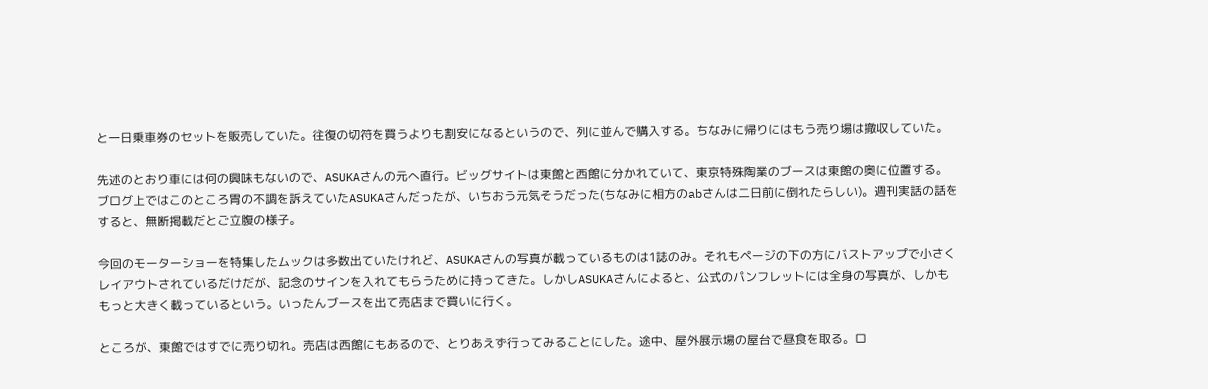と一日乗車券のセットを販売していた。往復の切符を買うよりも割安になるというので、列に並んで購入する。ちなみに帰りにはもう売り場は撤収していた。

先述のとおり車には何の興味もないので、ASUKAさんの元へ直行。ビッグサイトは東館と西館に分かれていて、東京特殊陶業のブースは東館の奥に位置する。ブログ上ではこのところ胃の不調を訴えていたASUKAさんだったが、いちおう元気そうだった(ちなみに相方のabさんは二日前に倒れたらしい)。週刊実話の話をすると、無断掲載だとご立腹の様子。

今回のモーターショーを特集したムックは多数出ていたけれど、ASUKAさんの写真が載っているものは1誌のみ。それもページの下の方にバストアップで小さくレイアウトされているだけだが、記念のサインを入れてもらうために持ってきた。しかしASUKAさんによると、公式のパンフレットには全身の写真が、しかももっと大きく載っているという。いったんブースを出て売店まで買いに行く。

ところが、東館ではすでに売り切れ。売店は西館にもあるので、とりあえず行ってみることにした。途中、屋外展示場の屋台で昼食を取る。ロ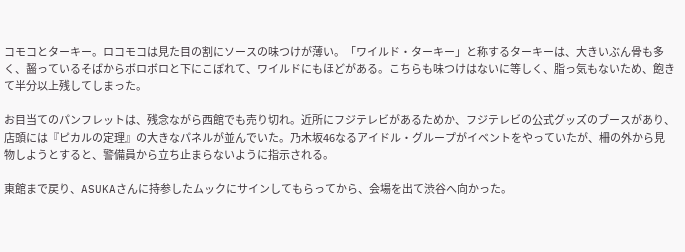コモコとターキー。ロコモコは見た目の割にソースの味つけが薄い。「ワイルド・ターキー」と称するターキーは、大きいぶん骨も多く、齧っているそばからボロボロと下にこぼれて、ワイルドにもほどがある。こちらも味つけはないに等しく、脂っ気もないため、飽きて半分以上残してしまった。

お目当てのパンフレットは、残念ながら西館でも売り切れ。近所にフジテレビがあるためか、フジテレビの公式グッズのブースがあり、店頭には『ピカルの定理』の大きなパネルが並んでいた。乃木坂46なるアイドル・グループがイベントをやっていたが、柵の外から見物しようとすると、警備員から立ち止まらないように指示される。

東館まで戻り、ASUKAさんに持参したムックにサインしてもらってから、会場を出て渋谷へ向かった。